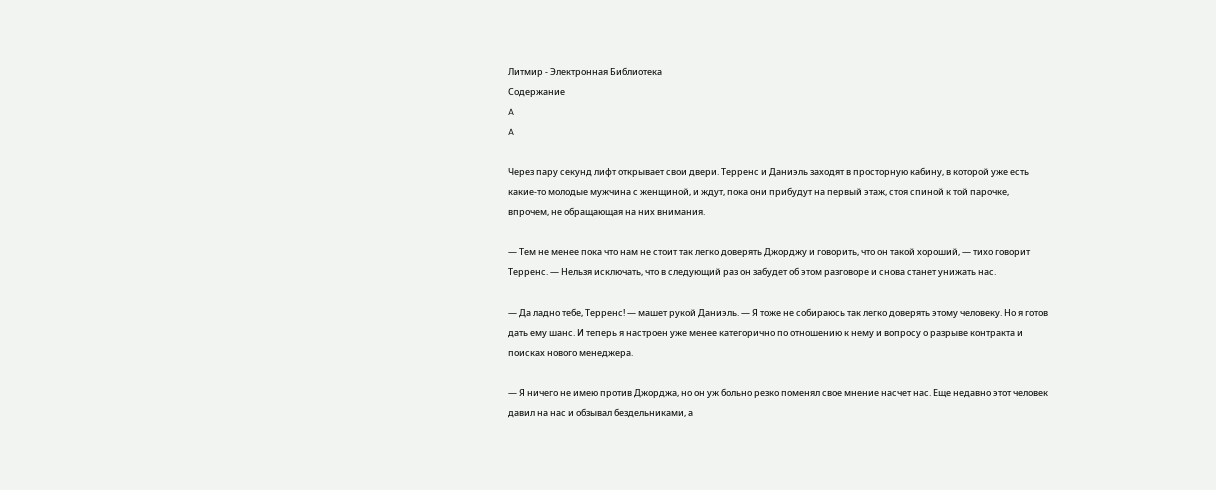Литмир - Электронная Библиотека
Содержание
A
A

Через пару секунд лифт открывает свои двери. Терренс и Даниэль заходят в просторную кабину, в которой уже есть какие-то молодые мужчина с женщиной, и ждут, пока они прибудут на первый этаж, стоя спиной к той парочке, впрочем, не обращающая на них внимания.

— Тем не менее пока что нам не стоит так легко доверять Джорджу и говорить, что он такой хороший, — тихо говорит Терренс. — Нельзя исключать, что в следующий раз он забудет об этом разговоре и снова станет унижать нас.

— Да ладно тебе, Терренс! — машет рукой Даниэль. — Я тоже не собираюсь так легко доверять этому человеку. Но я готов дать ему шанс. И теперь я настроен уже менее категорично по отношению к нему и вопросу о разрыве контракта и поисках нового менеджера.

— Я ничего не имею против Джорджа, но он уж больно резко поменял свое мнение насчет нас. Еще недавно этот человек давил на нас и обзывал бездельниками, а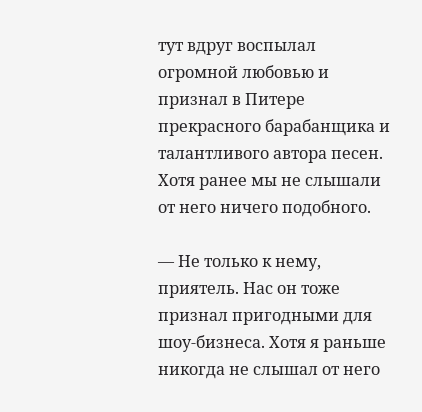тут вдруг воспылал огромной любовью и признал в Питере прекрасного барабанщика и талантливого автора песен. Хотя ранее мы не слышали от него ничего подобного.

— Не только к нему, приятель. Нас он тоже признал пригодными для шоу-бизнеса. Хотя я раньше никогда не слышал от него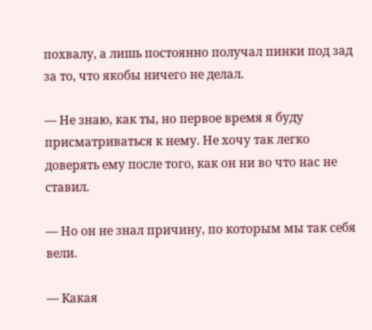похвалу, а лишь постоянно получал пинки под зад за то, что якобы ничего не делал.

— Не знаю, как ты, но первое время я буду присматриваться к нему. Не хочу так легко доверять ему после того, как он ни во что нас не ставил.

— Но он не знал причину, по которым мы так себя вели.

— Какая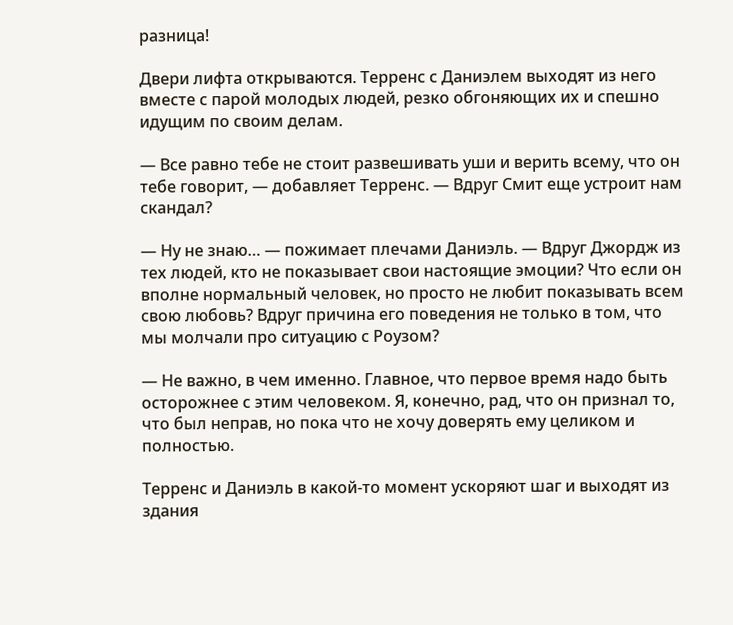разница!

Двери лифта открываются. Терренс с Даниэлем выходят из него вместе с парой молодых людей, резко обгоняющих их и спешно идущим по своим делам.

— Все равно тебе не стоит развешивать уши и верить всему, что он тебе говорит, — добавляет Терренс. — Вдруг Смит еще устроит нам скандал?

— Ну не знаю… — пожимает плечами Даниэль. — Вдруг Джордж из тех людей, кто не показывает свои настоящие эмоции? Что если он вполне нормальный человек, но просто не любит показывать всем свою любовь? Вдруг причина его поведения не только в том, что мы молчали про ситуацию с Роузом?

— Не важно, в чем именно. Главное, что первое время надо быть осторожнее с этим человеком. Я, конечно, рад, что он признал то, что был неправ, но пока что не хочу доверять ему целиком и полностью.

Терренс и Даниэль в какой-то момент ускоряют шаг и выходят из здания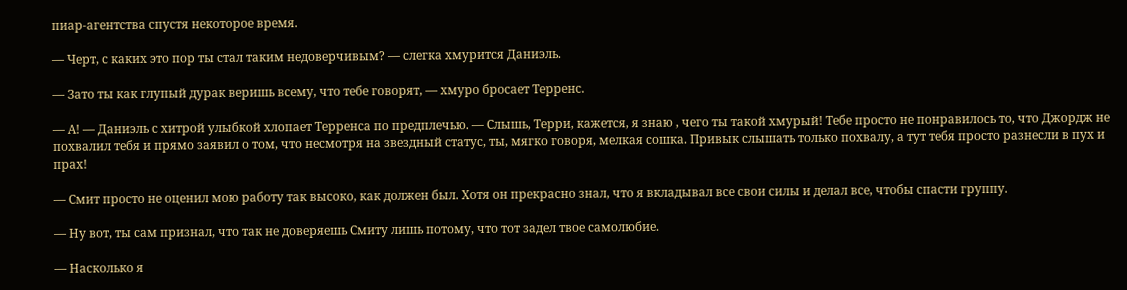пиар-агентства спустя некоторое время.

— Черт, с каких это пор ты стал таким недоверчивым? — слегка хмурится Даниэль.

— Зато ты как глупый дурак веришь всему, что тебе говорят, — хмуро бросает Терренс.

— А! — Даниэль с хитрой улыбкой хлопает Терренса по предплечью. — Слышь, Терри, кажется, я знаю , чего ты такой хмурый! Тебе просто не понравилось то, что Джордж не похвалил тебя и прямо заявил о том, что несмотря на звездный статус, ты, мягко говоря, мелкая сошка. Привык слышать только похвалу, а тут тебя просто разнесли в пух и прах!

— Смит просто не оценил мою работу так высоко, как должен был. Хотя он прекрасно знал, что я вкладывал все свои силы и делал все, чтобы спасти группу.

— Ну вот, ты сам признал, что так не доверяешь Смиту лишь потому, что тот задел твое самолюбие.

— Насколько я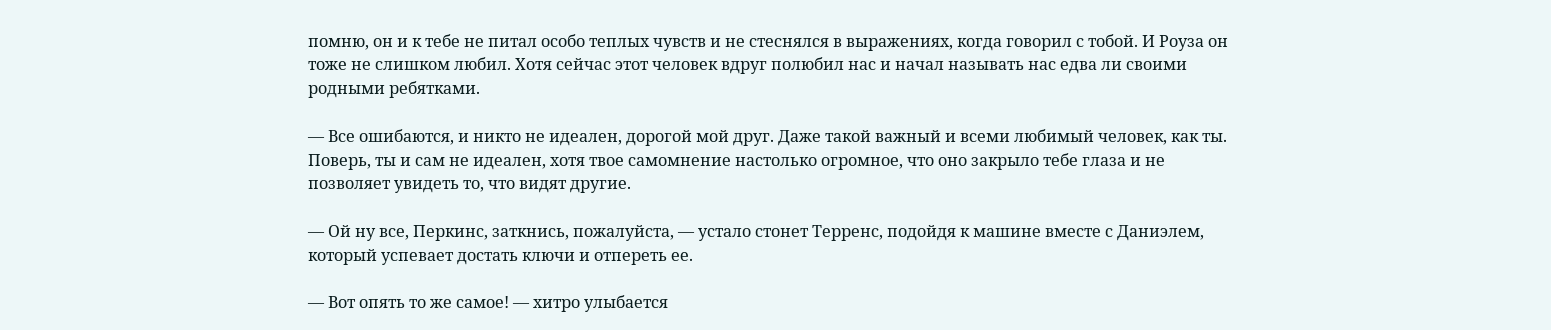помню, он и к тебе не питал особо теплых чувств и не стеснялся в выражениях, когда говорил с тобой. И Роуза он тоже не слишком любил. Хотя сейчас этот человек вдруг полюбил нас и начал называть нас едва ли своими родными ребятками.

— Все ошибаются, и никто не идеален, дорогой мой друг. Даже такой важный и всеми любимый человек, как ты. Поверь, ты и сам не идеален, хотя твое самомнение настолько огромное, что оно закрыло тебе глаза и не позволяет увидеть то, что видят другие.

— Ой ну все, Перкинс, заткнись, пожалуйста, — устало стонет Терренс, подойдя к машине вместе с Даниэлем, который успевает достать ключи и отпереть ее.

— Вот опять то же самое! — хитро улыбается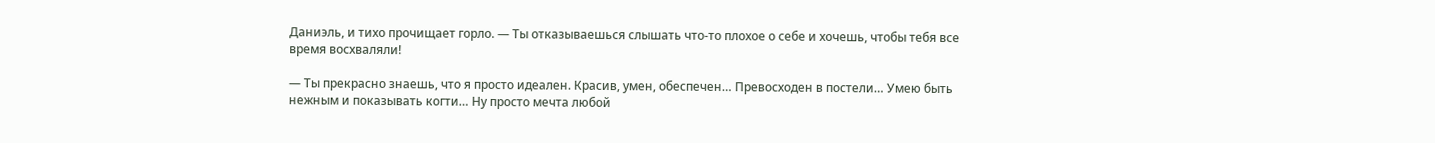Даниэль, и тихо прочищает горло. — Ты отказываешься слышать что-то плохое о себе и хочешь, чтобы тебя все время восхваляли!

— Ты прекрасно знаешь, что я просто идеален. Красив, умен, обеспечен… Превосходен в постели… Умею быть нежным и показывать когти… Ну просто мечта любой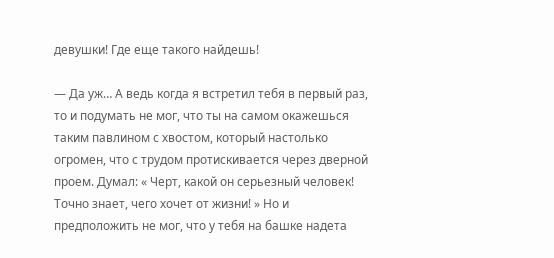девушки! Где еще такого найдешь!

— Да уж… А ведь когда я встретил тебя в первый раз, то и подумать не мог, что ты на самом окажешься таким павлином с хвостом, который настолько огромен, что с трудом протискивается через дверной проем. Думал: « Черт, какой он серьезный человек! Точно знает, чего хочет от жизни! » Но и предположить не мог, что у тебя на башке надета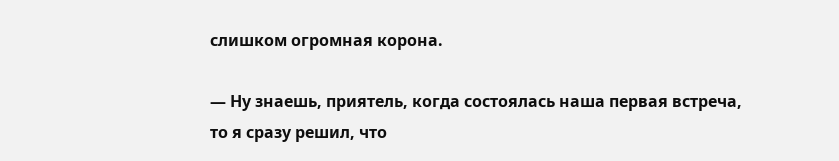слишком огромная корона.

— Ну знаешь, приятель, когда состоялась наша первая встреча, то я сразу решил, что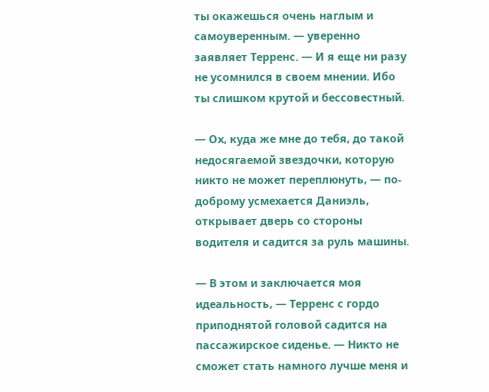ты окажешься очень наглым и самоуверенным. — уверенно заявляет Терренс. — И я еще ни разу не усомнился в своем мнении. Ибо ты слишком крутой и бессовестный.

— Ох, куда же мне до тебя, до такой недосягаемой звездочки, которую никто не может переплюнуть, — по-доброму усмехается Даниэль, открывает дверь со стороны водителя и садится за руль машины.

— В этом и заключается моя идеальность, — Терренс с гордо приподнятой головой садится на пассажирское сиденье. — Никто не сможет стать намного лучше меня и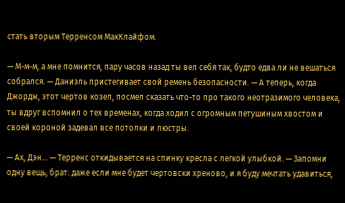стать вторым Терренсом МакКлайфом.

— М-м-м, а мне помнится, пару часов назад ты вел себя так, будто едва ли не вешаться собрался. — Даниэль пристегивает свой ремень безопасности. — А теперь, когда Джордж, этот чертов козел, посмел сказать что-то про такого неотразимого человека, ты вдруг вспомнил о тех временах, когда ходил с огромным петушиным хвостом и своей короной задевал все потолки и люстры.

— Ах, Дэн… — Терренс откидывается на спинку кресла с легкой улыбкой. — Запомни одну вещь, брат: даже если мне будет чертовски хреново, и я буду мечтать удавиться,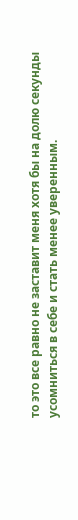то это все равно не заставит меня хотя бы на долю секунды усомниться в себе и стать менее уверенным.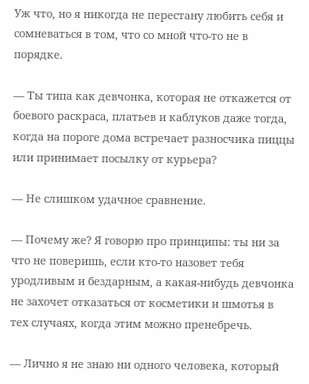Уж что, но я никогда не перестану любить себя и сомневаться в том, что со мной что-то не в порядке.

— Ты типа как девчонка, которая не откажется от боевого раскраса, платьев и каблуков даже тогда, когда на пороге дома встречает разносчика пиццы или принимает посылку от курьера?

— Не слишком удачное сравнение.

— Почему же? Я говорю про принципы: ты ни за что не поверишь, если кто-то назовет тебя уродливым и бездарным, а какая-нибудь девчонка не захочет отказаться от косметики и шмотья в тех случаях, когда этим можно пренебречь.

— Лично я не знаю ни одного человека, который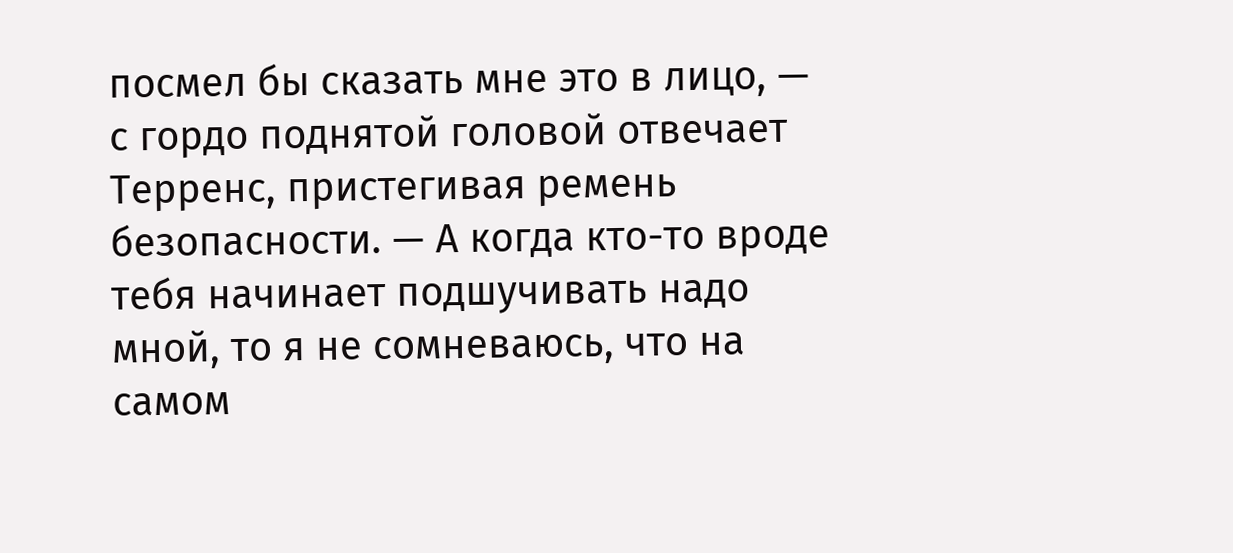посмел бы сказать мне это в лицо, — с гордо поднятой головой отвечает Терренс, пристегивая ремень безопасности. — А когда кто-то вроде тебя начинает подшучивать надо мной, то я не сомневаюсь, что на самом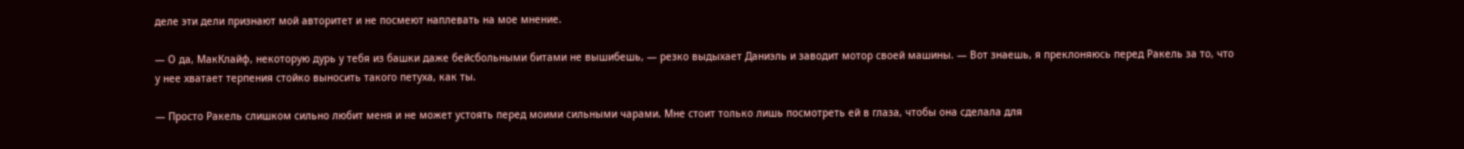деле эти дели признают мой авторитет и не посмеют наплевать на мое мнение.

— О да, МакКлайф, некоторую дурь у тебя из башки даже бейсбольными битами не вышибешь, — резко выдыхает Даниэль и заводит мотор своей машины. — Вот знаешь, я преклоняюсь перед Ракель за то, что у нее хватает терпения стойко выносить такого петуха, как ты.

— Просто Ракель слишком сильно любит меня и не может устоять перед моими сильными чарами. Мне стоит только лишь посмотреть ей в глаза, чтобы она сделала для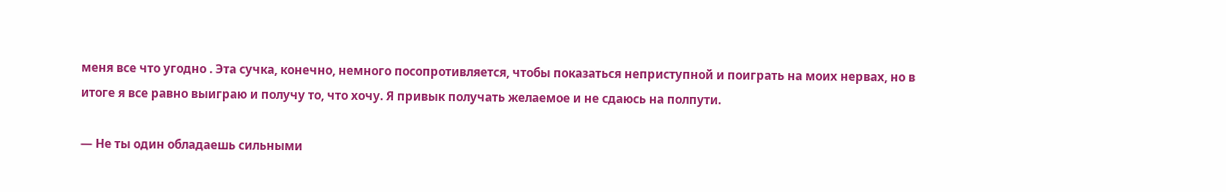меня все что угодно . Эта сучка, конечно, немного посопротивляется, чтобы показаться неприступной и поиграть на моих нервах, но в итоге я все равно выиграю и получу то, что хочу. Я привык получать желаемое и не сдаюсь на полпути.

— Не ты один обладаешь сильными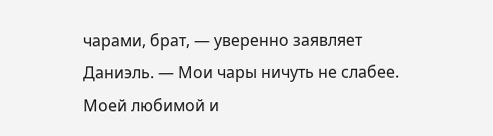чарами, брат, — уверенно заявляет Даниэль. — Мои чары ничуть не слабее. Моей любимой и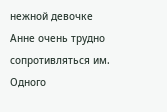нежной девочке Анне очень трудно сопротивляться им. Одного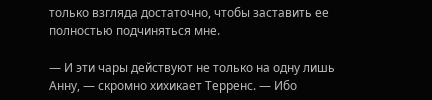только взгляда достаточно, чтобы заставить ее полностью подчиняться мне.

— И эти чары действуют не только на одну лишь Анну, — скромно хихикает Терренс. — Ибо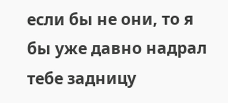если бы не они, то я бы уже давно надрал тебе задницу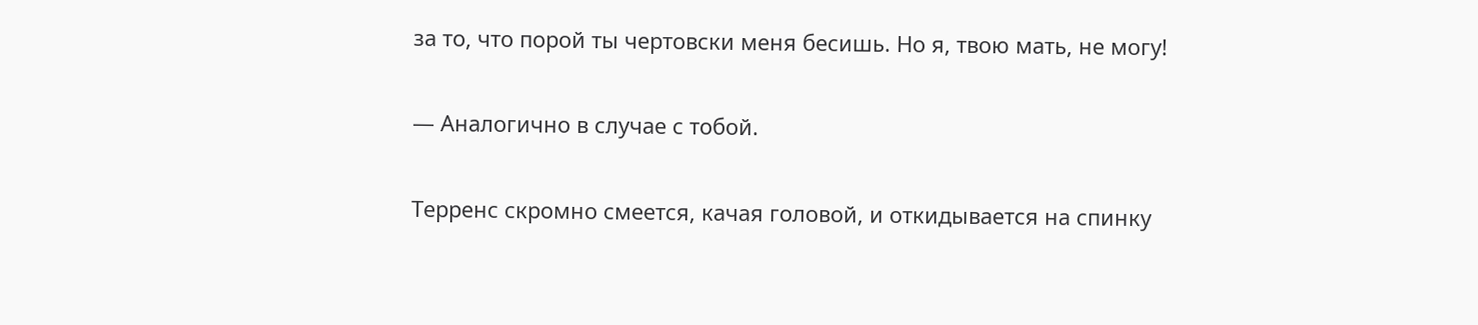за то, что порой ты чертовски меня бесишь. Но я, твою мать, не могу!

— Аналогично в случае с тобой.

Терренс скромно смеется, качая головой, и откидывается на спинку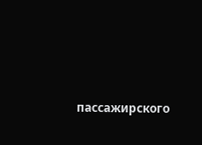пассажирского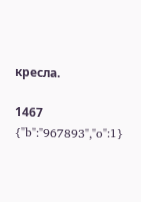кресла.

1467
{"b":"967893","o":1}